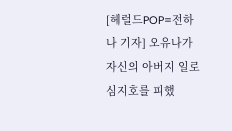[헤럴드POP=전하나 기자] 오유나가 자신의 아버지 일로 심지호를 피했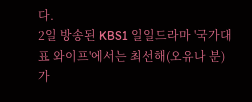다.
2일 방송된 KBS1 일일드라마 '국가대표 와이프'에서는 최선해(오유나 분)가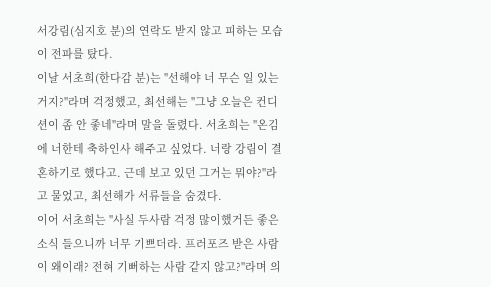서강림(심지호 분)의 연락도 받지 않고 피하는 모습이 전파를 탔다.
이날 서초희(한다감 분)는 "선해야 너 무슨 일 있는거지?"라며 걱정했고, 최선해는 "그냥 오늘은 컨디션이 좀 안 좋네"라며 말을 돌렸다. 서초희는 "온김에 너한테 축하인사 해주고 싶었다. 너랑 강림이 결혼하기로 했다고. 근데 보고 있던 그거는 뭐야?"라고 물었고, 최선해가 서류들을 숨겼다.
이어 서초희는 "사실 두사람 걱정 많이했거든 좋은 소식 들으니까 너무 기쁘더라. 프러포즈 받은 사람이 왜이래? 전혀 기뻐하는 사람 같지 않고?"라며 의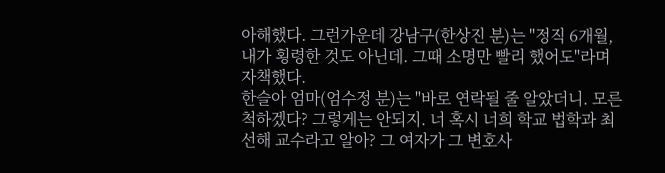아해했다. 그런가운데 강남구(한상진 분)는 "정직 6개월, 내가 횡령한 것도 아닌데. 그때 소명만 빨리 했어도"라며 자책했다.
한슬아 엄마(엄수정 분)는 "바로 연락될 줄 알았더니. 모른척하겠다? 그렇게는 안되지. 너 혹시 너희 학교 법학과 최선해 교수라고 알아? 그 여자가 그 변호사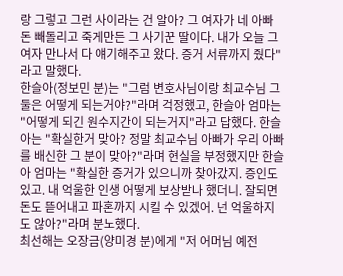랑 그렇고 그런 사이라는 건 알아? 그 여자가 네 아빠 돈 빼돌리고 죽게만든 그 사기꾼 딸이다. 내가 오늘 그 여자 만나서 다 얘기해주고 왔다. 증거 서류까지 줬다"라고 말했다.
한슬아(정보민 분)는 "그럼 변호사님이랑 최교수님 그 둘은 어떻게 되는거야?"라며 걱정했고, 한슬아 엄마는 "어떻게 되긴 원수지간이 되는거지"라고 답했다. 한슬아는 "확실한거 맞아? 정말 최교수님 아빠가 우리 아빠를 배신한 그 분이 맞아?"라며 현실을 부정했지만 한슬아 엄마는 "확실한 증거가 있으니까 찾아갔지. 증인도 있고. 내 억울한 인생 어떻게 보상받나 했더니. 잘되면 돈도 뜯어내고 파혼까지 시킬 수 있겠어. 넌 억울하지도 않아?"라며 분노했다.
최선해는 오장금(양미경 분)에게 "저 어머님 예전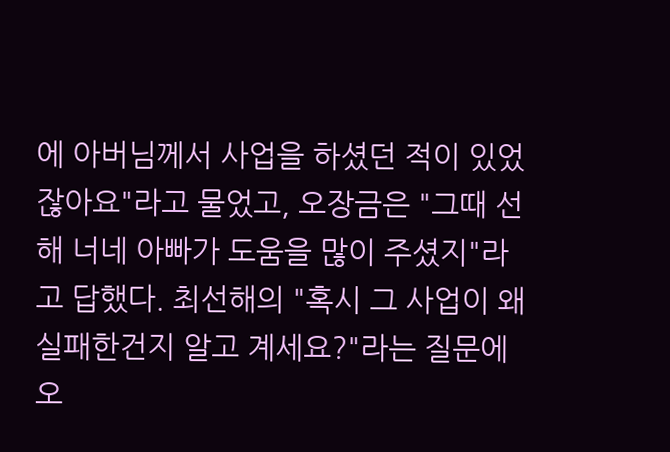에 아버님께서 사업을 하셨던 적이 있었잖아요"라고 물었고, 오장금은 "그때 선해 너네 아빠가 도움을 많이 주셨지"라고 답했다. 최선해의 "혹시 그 사업이 왜 실패한건지 알고 계세요?"라는 질문에 오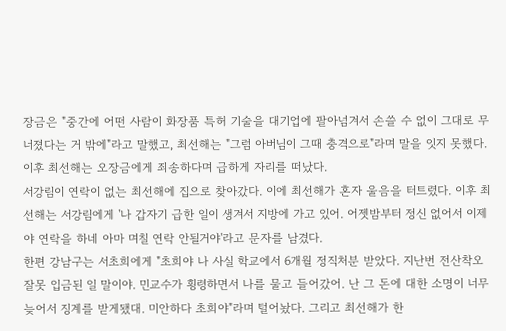장금은 "중간에 어떤 사람이 화장품 특허 기술을 대기업에 팔아넘겨서 손쓸 수 없이 그대로 무너졌다는 거 밖에"라고 말했고, 최선해는 "그럼 아버님이 그때 충격으로"라며 말을 잇지 못했다. 이후 최선해는 오장금에게 죄송하다며 급하게 자리를 떠났다.
서강림이 연락이 없는 최선해에 집으로 찾아갔다. 이에 최선해가 혼자 울음을 터트렸다. 이후 최선해는 서강림에게 '나 갑자기 급한 일이 생겨서 지방에 가고 있어. 어젯밤부터 정신 없어서 이제야 연락을 하네 아마 며칠 연락 안될거야'라고 문자를 남겼다.
한편 강남구는 서초희에게 "초희야 나 사실 학교에서 6개월 정직처분 받았다. 지난번 전산착오 잘못 입금된 일 말이야. 민교수가 횡령하면서 나를 물고 들어갔어. 난 그 돈에 대한 소명이 너무 늦어서 징계를 받게됐대. 미안하다 초희야"라며 털어놨다. 그리고 최선해가 한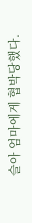슬아 엄마에게 협박당했다.